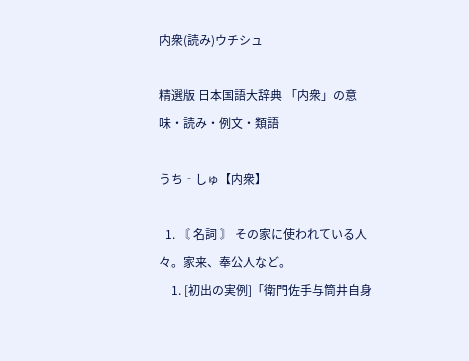内衆(読み)ウチシュ

精選版 日本国語大辞典 「内衆」の意味・読み・例文・類語

うち‐しゅ【内衆】

  1. 〘 名詞 〙 その家に使われている人々。家来、奉公人など。
    1. [初出の実例]「衛門佐手与筒井自身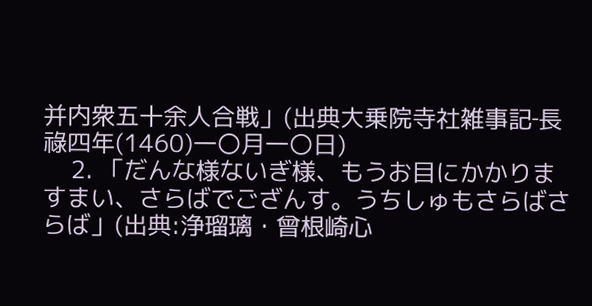并内衆五十余人合戦」(出典大乗院寺社雑事記‐長祿四年(1460)一〇月一〇日)
    2. 「だんな様ないぎ様、もうお目にかかりますまい、さらばでござんす。うちしゅもさらばさらば」(出典:浄瑠璃・曾根崎心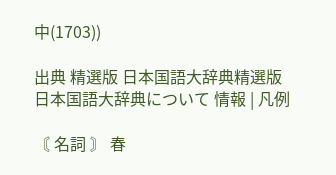中(1703))

出典 精選版 日本国語大辞典精選版 日本国語大辞典について 情報 | 凡例

〘 名詞 〙 春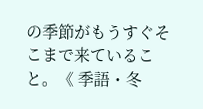の季節がもうすぐそこまで来ていること。《 季語・冬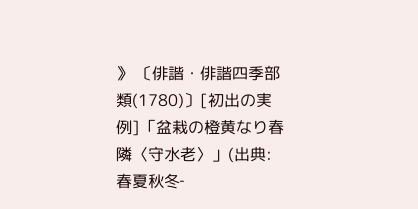》 〔俳諧・俳諧四季部類(1780)〕[初出の実例]「盆栽の橙黄なり春隣〈守水老〉」(出典:春夏秋冬‐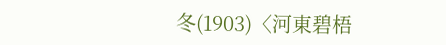冬(1903)〈河東碧梧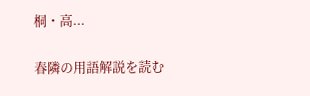桐・高...

春隣の用語解説を読む